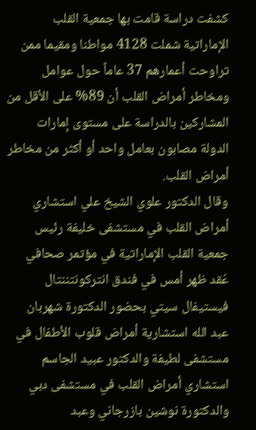كشفت دراسة قامت بها جمعية القلب الإماراتية شملت 4128 مواطنا ومقيما ممن تراوحت أعمارهم 37 عاماً حول عوامل ومخاطر أمراض القلب أن 89% على الأقل من المشاركين بالدراسة على مستوى إمارات الدولة مصابون بعامل واحد أو أكثر من مخاطر أمراض القلب.
وقال الدكتور علوي الشيخ علي استشاري أمراض القلب في مستشفى خليفة رئيس جمعية القلب الإماراتية في مؤتمر صحافي عُقد ظهر أمس في فندق انتركونتننتال فيستيفال سيتي بحضور الدكتورة شهربان عبد الله استشارية أمراض قلوب الأطفال في مستشفى لطيفة والدكتور عبيد الجاسم استشاري أمراض القلب في مستشفى دبي والدكتورة نوشين بازرجاني وعبد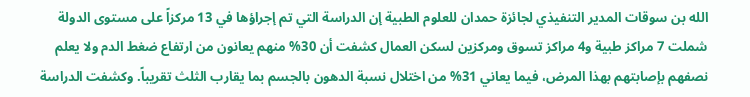الله بن سوقات المدير التنفيذي لجائزة حمدان للعلوم الطبية إن الدراسة التي تم إجراؤها في 13 مركزاً على مستوى الدولة شملت 7 مراكز طبية و4 مراكز تسوق ومركزين لسكن العمال كشفت أن 30% منهم يعانون من ارتفاع ضغط الدم ولا يعلم نصفهم بإصابتهم بهذا المرض، فيما يعاني 31% من اختلال نسبة الدهون بالجسم بما يقارب الثلث تقريباً. وكشفت الدراسة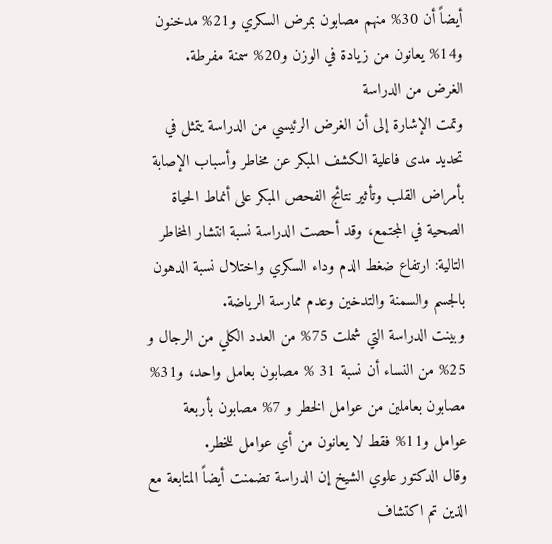أيضاً أن 30% منهم مصابون بمرض السكري و21% مدخنون و14% يعانون من زيادة في الوزن و20% سمنة مفرطة.
الغرض من الدراسة
وتمت الإشارة إلى أن الغرض الرئيسي من الدراسة يتمثل في تحديد مدى فاعلية الكشف المبكر عن مخاطر وأسباب الإصابة بأمراض القلب وتأثير نتائج الفحص المبكر على أنماط الحياة الصحية في المجتمع، وقد أحصت الدراسة نسبة انتشار المخاطر التالية: ارتفاع ضغط الدم وداء السكري واختلال نسبة الدهون بالجسم والسمنة والتدخين وعدم ممارسة الرياضة.
وبينت الدراسة التي شملت 75% من العدد الكلي من الرجال و 25% من النساء أن نسبة 31 % مصابون بعامل واحد، و31% مصابون بعاملين من عوامل الخطر و 7% مصابون بأربعة عوامل و11% فقط لا يعانون من أي عوامل للخطر.
وقال الدكتور علوي الشيخ إن الدراسة تضمنت أيضاً المتابعة مع الذين تم اكتشاف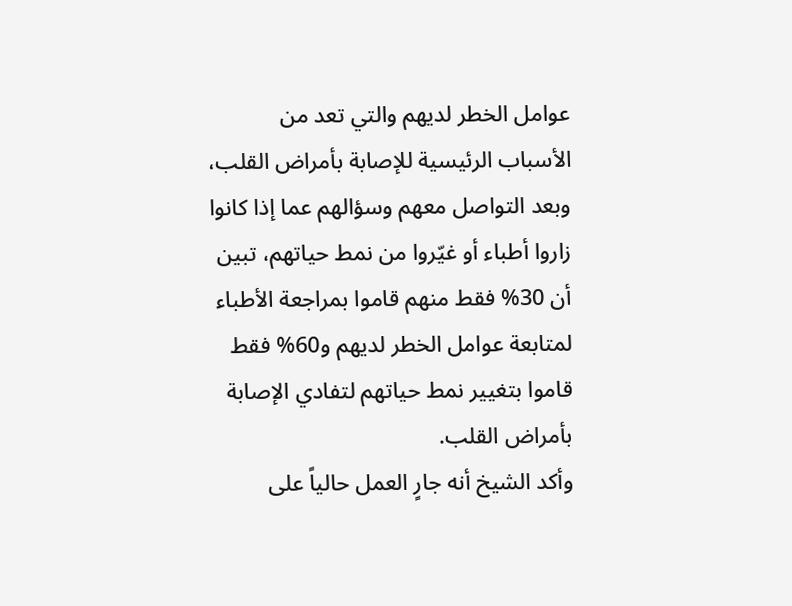عوامل الخطر لديهم والتي تعد من الأسباب الرئيسية للإصابة بأمراض القلب، وبعد التواصل معهم وسؤالهم عما إذا كانوا زاروا أطباء أو غيّروا من نمط حياتهم، تبين أن 30% فقط منهم قاموا بمراجعة الأطباء لمتابعة عوامل الخطر لديهم و60% فقط قاموا بتغيير نمط حياتهم لتفادي الإصابة بأمراض القلب.
وأكد الشيخ أنه جارٍ العمل حالياً على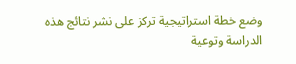وضع خطة استراتيجية تركز على نشر نتائج هذه الدراسة وتوعية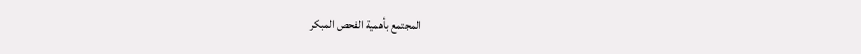المجتمع بأهمية الفحص المبكر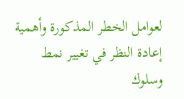لعوامل الخطر المذكورة وأهمية إعادة النظر في تغيير نمط وسلوك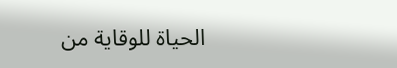الحياة للوقاية من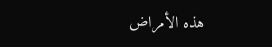هذه الأمراض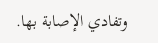وتفادي الإصابة بها.